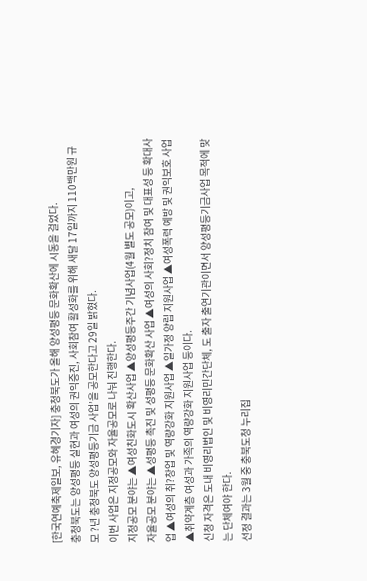[한국연예축제일보, 유혜경기자] 충청북도가 올해 양성평등 문화확산에 시동을 걸었다.
충청북도는 양성평등 실현과 여성의 권익증진, 사회참여 활성화를 위해 새달 17일까지 110백만원 규모 ?년 충청북도 양성평등기금 사업’을 공모한다고 29일 밝혔다.
이번 사업은 지정공모와 자율공모로 나눠 진행한다.
지정공모 분야는 ▲여성친화도시 확산사업 ▲양성평등주간 기념사업(4월 별도 공모)이고,
자율공모 분야는 ▲성평등 촉진 및 성평등 문화확산 사업 ▲여성의 사회?정치 참여 및 대표성 등 확대사업 ▲여성의 취?창업 및 역량강화 지원사업 ▲일가정 양립 지원사업 ▲여성폭력 예방 및 권익보호 사업 ▲취약계층 여성과 가족의 역량강화 지원사업 등이다.
신청 자격은 도내 비영리법인 및 비영리민간단체, 도 출자 출연기관이면서 양성평등기금사업 목적에 맞는 단체여야 한다.
선정 결과는 3월 중 충북도청 누리집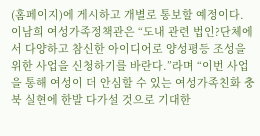(홈페이지)에 게시하고 개별로 통보할 예정이다.
이남희 여성가족정책관은 “도내 관련 법인?단체에서 다양하고 참신한 아이디어로 양성평등 조성을 위한 사업을 신청하기를 바란다.”라며 “이번 사업을 통해 여성이 더 안심할 수 있는 여성가족친화 충북 실현에 한발 다가설 것으로 기대한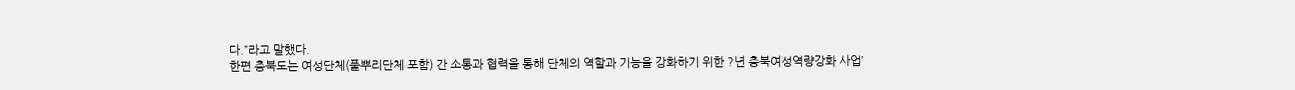다.”라고 말했다.
한편 충북도는 여성단체(풀뿌리단체 포함) 간 소통과 협력을 통해 단체의 역할과 기능을 강화하기 위한 ?년 충북여성역량강화 사업’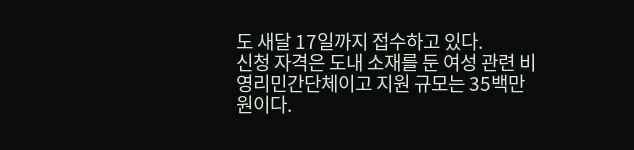도 새달 17일까지 접수하고 있다.
신청 자격은 도내 소재를 둔 여성 관련 비영리민간단체이고 지원 규모는 35백만원이다.